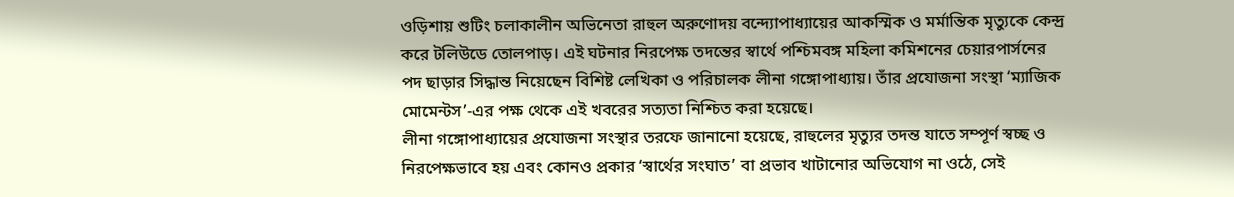ওড়িশায় শুটিং চলাকালীন অভিনেতা রাহুল অরুণোদয় বন্দ্যোপাধ্যায়ের আকস্মিক ও মর্মান্তিক মৃত্যুকে কেন্দ্র করে টলিউডে তোলপাড়। এই ঘটনার নিরপেক্ষ তদন্তের স্বার্থে পশ্চিমবঙ্গ মহিলা কমিশনের চেয়ারপার্সনের পদ ছাড়ার সিদ্ধান্ত নিয়েছেন বিশিষ্ট লেখিকা ও পরিচালক লীনা গঙ্গোপাধ্যায়। তাঁর প্রযোজনা সংস্থা ‘ম্যাজিক মোমেন্টস’-এর পক্ষ থেকে এই খবরের সত্যতা নিশ্চিত করা হয়েছে।
লীনা গঙ্গোপাধ্যায়ের প্রযোজনা সংস্থার তরফে জানানো হয়েছে, রাহুলের মৃত্যুর তদন্ত যাতে সম্পূর্ণ স্বচ্ছ ও নিরপেক্ষভাবে হয় এবং কোনও প্রকার ‘স্বার্থের সংঘাত’ বা প্রভাব খাটানোর অভিযোগ না ওঠে, সেই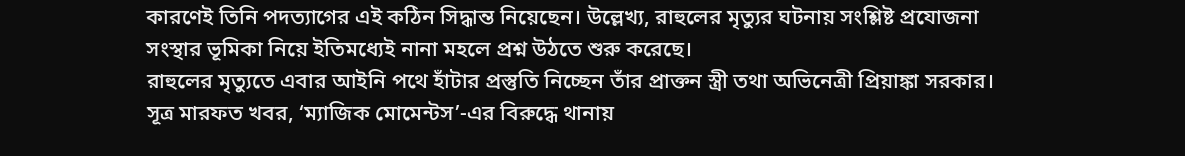কারণেই তিনি পদত্যাগের এই কঠিন সিদ্ধান্ত নিয়েছেন। উল্লেখ্য, রাহুলের মৃত্যুর ঘটনায় সংশ্লিষ্ট প্রযোজনা সংস্থার ভূমিকা নিয়ে ইতিমধ্যেই নানা মহলে প্রশ্ন উঠতে শুরু করেছে।
রাহুলের মৃত্যুতে এবার আইনি পথে হাঁটার প্রস্তুতি নিচ্ছেন তাঁর প্রাক্তন স্ত্রী তথা অভিনেত্রী প্রিয়াঙ্কা সরকার। সূত্র মারফত খবর, ‘ম্যাজিক মোমেন্টস’-এর বিরুদ্ধে থানায়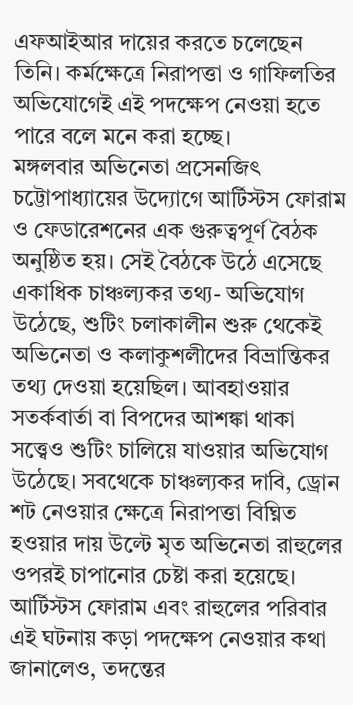এফআইআর দায়ের করতে চলেছেন তিনি। কর্মক্ষেত্রে নিরাপত্তা ও গাফিলতির অভিযোগেই এই পদক্ষেপ নেওয়া হতে পারে বলে মনে করা হচ্ছে।
মঙ্গলবার অভিনেতা প্রসেনজিৎ চট্টোপাধ্যায়ের উদ্যোগে আর্টিস্টস ফোরাম ও ফেডারেশনের এক গুরুত্বপূর্ণ বৈঠক অনুষ্ঠিত হয়। সেই বৈঠকে উঠে এসেছে একাধিক চাঞ্চল্যকর তথ্য- অভিযোগ উঠেছে, শুটিং চলাকালীন শুরু থেকেই অভিনেতা ও কলাকুশলীদের বিভ্রান্তিকর তথ্য দেওয়া হয়েছিল। আবহাওয়ার সতর্কবার্তা বা বিপদের আশঙ্কা থাকা সত্ত্বেও শুটিং চালিয়ে যাওয়ার অভিযোগ উঠেছে। সবথেকে চাঞ্চল্যকর দাবি, ড্রোন শট নেওয়ার ক্ষেত্রে নিরাপত্তা বিঘ্নিত হওয়ার দায় উল্টে মৃত অভিনেতা রাহুলের ওপরই চাপানোর চেষ্টা করা হয়েছে।
আর্টিস্টস ফোরাম এবং রাহুলের পরিবার এই ঘটনায় কড়া পদক্ষেপ নেওয়ার কথা জানালেও, তদন্তের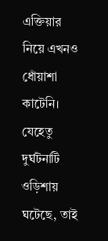এক্তিয়ার নিয়ে এখনও ধোঁয়াশা কাটেনি। যেহেতু দুর্ঘটনাটি ওড়িশায় ঘটেছে, তাই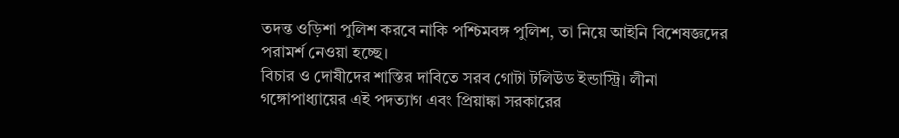তদন্ত ওড়িশা পুলিশ করবে নাকি পশ্চিমবঙ্গ পুলিশ, তা নিয়ে আইনি বিশেষজ্ঞদের পরামর্শ নেওয়া হচ্ছে।
বিচার ও দোষীদের শাস্তির দাবিতে সরব গোটা টলিউড ইন্ডাস্ট্রি। লীনা গঙ্গোপাধ্যায়ের এই পদত্যাগ এবং প্রিয়াঙ্কা সরকারের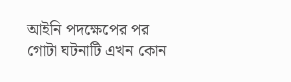আইনি পদক্ষেপের পর গোটা ঘটনাটি এখন কোন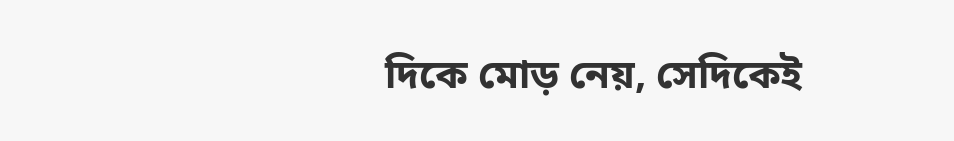দিকে মোড় নেয়, সেদিকেই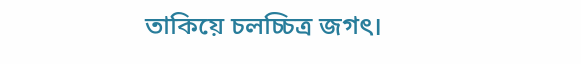তাকিয়ে চলচ্চিত্র জগৎ।